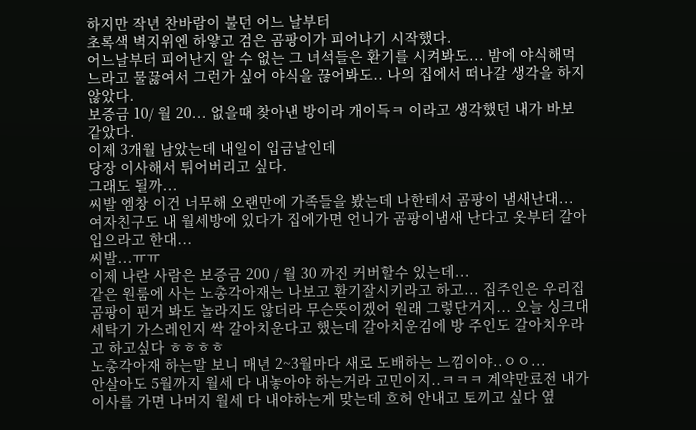하지만 작년 찬바람이 불던 어느 날부터
초록색 벽지위엔 하얗고 검은 곰팡이가 피어나기 시작했다.
어느날부터 피어난지 알 수 없는 그 녀석들은 환기를 시켜봐도... 밤에 야식해먹느라고 물끓여서 그런가 싶어 야식을 끊어봐도.. 나의 집에서 떠나갈 생각을 하지 않았다.
보증금 10/ 월 20... 없을때 찾아낸 방이라 개이득ㅋ 이라고 생각했던 내가 바보같았다.
이제 3개월 남았는데 내일이 입금날인데
당장 이사해서 튀어버리고 싶다.
그래도 될까...
씨발 엠창 이건 너무해 오랜만에 가족들을 봤는데 나한테서 곰팡이 냄새난대...
여자친구도 내 월세방에 있다가 집에가면 언니가 곰팡이냄새 난다고 옷부터 갈아입으라고 한대...
씨발...ㅠㅠ
이제 나란 사람은 보증금 200 / 월 30 까진 커버할수 있는데...
같은 원룸에 사는 노총각아재는 나보고 환기잘시키라고 하고... 집주인은 우리집 곰팡이 핀거 봐도 놀라지도 않더라 무슨뜻이겠어 원래 그렇단거지... 오늘 싱크대 세탁기 가스레인지 싹 갈아치운다고 했는데 갈아치운김에 방 주인도 갈아치우라고 하고싶다 ㅎㅎㅎㅎ
노총각아재 하는말 보니 매년 2~3월마다 새로 도배하는 느낌이야..ㅇㅇ...
안살아도 5월까지 월세 다 내놓아야 하는거라 고민이지..ㅋㅋㅋ 계약만료전 내가 이사를 가면 나머지 월세 다 내야하는게 맞는데 흐허 안내고 토끼고 싶다 옆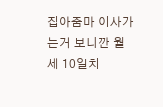집아줌마 이사가는거 보니깐 월세 10일치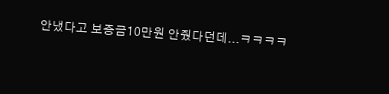안냈다고 보증금10만원 안줬다던데...ㅋㅋㅋㅋ